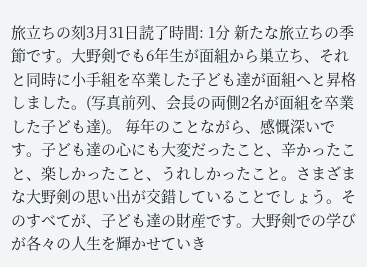旅立ちの刻3月31日読了時間: 1分 新たな旅立ちの季節です。大野剣でも6年生が面組から巣立ち、それと同時に小手組を卒業した子ども達が面組へと昇格しました。(写真前列、会長の両側2名が面組を卒業した子ども達)。 毎年のことながら、感慨深いです。子ども達の心にも大変だったこと、辛かったこと、楽しかったこと、うれしかったこと。さまざまな大野剣の思い出が交錯していることでしょう。そのすべてが、子ども達の財産です。大野剣での学びが各々の人生を輝かせていき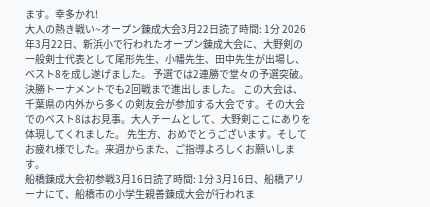ます。幸多かれ!
大人の熱き戦い~オープン錬成大会3月22日読了時間: 1分 2026年3月22日、新浜小で行われたオープン錬成大会に、大野剣の一般剣士代表として尾形先生、小幡先生、田中先生が出場し、ベスト8を成し遂げました。 予選では2連勝で堂々の予選突破。決勝トーナメントでも2回戦まで進出しました。 この大会は、千葉県の内外から多くの剣友会が参加する大会です。その大会でのベスト8はお見事。大人チームとして、大野剣ここにありを体現してくれました。 先生方、おめでとうございます。そしてお疲れ様でした。来週からまた、ご指導よろしくお願いします。
船橋錬成大会初参戦3月16日読了時間: 1分 3月16日、船橋アリーナにて、船橋市の小学生親善錬成大会が行われま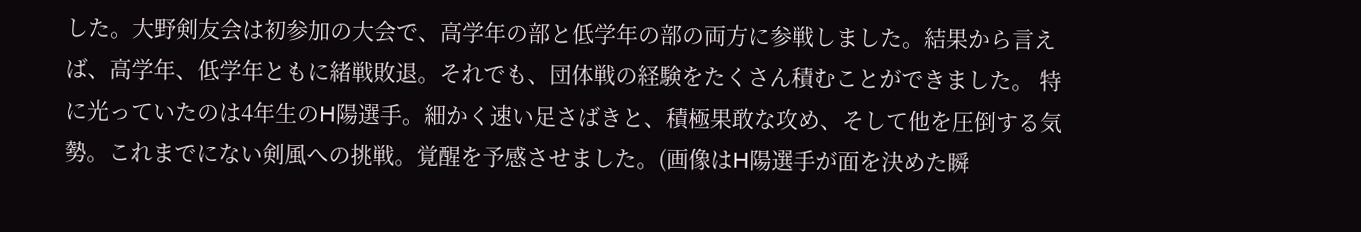した。大野剣友会は初参加の大会で、高学年の部と低学年の部の両方に参戦しました。結果から言えば、高学年、低学年ともに緒戦敗退。それでも、団体戦の経験をたくさん積むことができました。 特に光っていたのは4年生のH陽選手。細かく速い足さばきと、積極果敢な攻め、そして他を圧倒する気勢。これまでにない剣風への挑戦。覚醒を予感させました。(画像はH陽選手が面を決めた瞬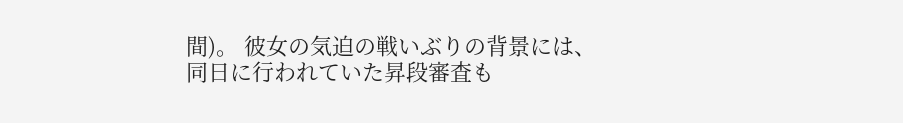間)。 彼女の気迫の戦いぶりの背景には、同日に行われていた昇段審査も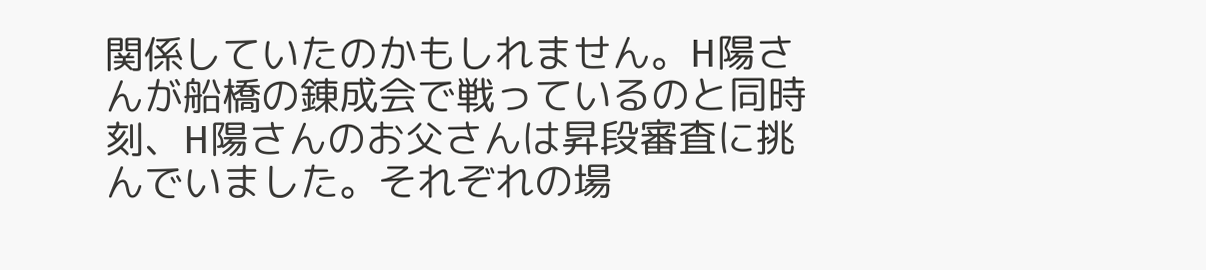関係していたのかもしれません。H陽さんが船橋の錬成会で戦っているのと同時刻、H陽さんのお父さんは昇段審査に挑んでいました。それぞれの場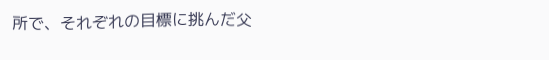所で、それぞれの目標に挑んだ父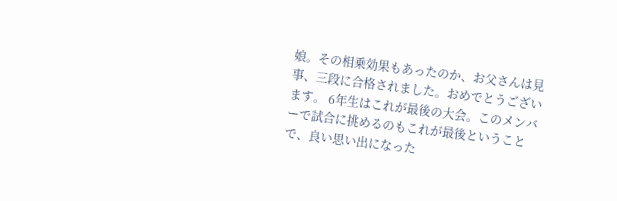娘。その相乗効果もあったのか、お父さんは見事、三段に合格されました。おめでとうございます。 6年生はこれが最後の大会。このメンバーで試合に挑めるのもこれが最後ということで、良い思い出になった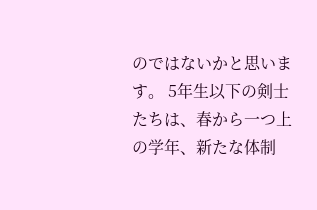のではないかと思います。 5年生以下の剣士たちは、春から一つ上の学年、新たな体制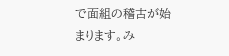で面組の稽古が始まります。み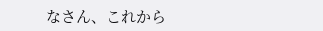なさん、これから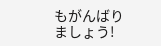もがんばりましょう!